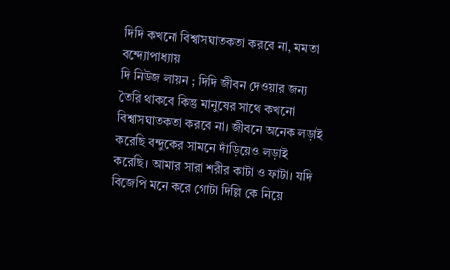দিদি কখনো বিশ্বাসঘাতকতা করবে না, মমতা বন্দ্যোপাধ্যায়
দি নিউজ লায়ন ; দিদি জীবন দেওয়ার জন্য তৈরি থাকবে কিন্তু মানুষের সাথে কখনো বিশ্বাসঘাতকতা করবে না। জীবনে অনেক লড়াই করেছি বন্দুকের সামনে দাঁড়িয়েও লড়াই করেছি। আমার সারা শরীর কাটা ও ফাটা। যদি বিজেপি মনে করে গোটা দিল্লি কে নিয়ে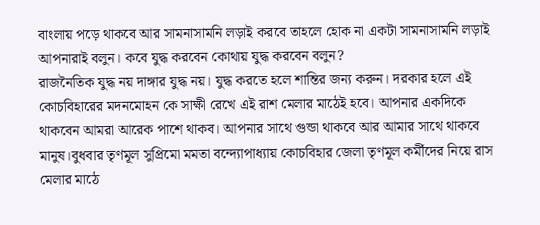বাংলায় পড়ে থাকবে আর সামনাসামনি লড়াই করবে তাহলে হোক না একটা সামনাসামনি লড়াই আপনারাই বলুন। কবে যুদ্ধ করবেন কোথায় যুদ্ধ করবেন বলুন?
রাজনৈতিক যুদ্ধ নয় দাঙ্গার যুদ্ধ নয়। যুদ্ধ করতে হলে শান্তির জন্য করুন। দরকার হলে এই কোচবিহারের মদনমোহন কে সাক্ষী রেখে এই রাশ মেলার মাঠেই হবে। আপনার একদিকে থাকবেন আমরা আরেক পাশে থাকব। আপনার সাথে গুন্ডা থাকবে আর আমার সাথে থাকবে মানুষ।বুধবার তৃণমূল সুপ্রিমো মমতা বন্দ্যোপাধ্যায় কোচবিহার জেলা তৃণমূল কর্মীদের নিয়ে রাস মেলার মাঠে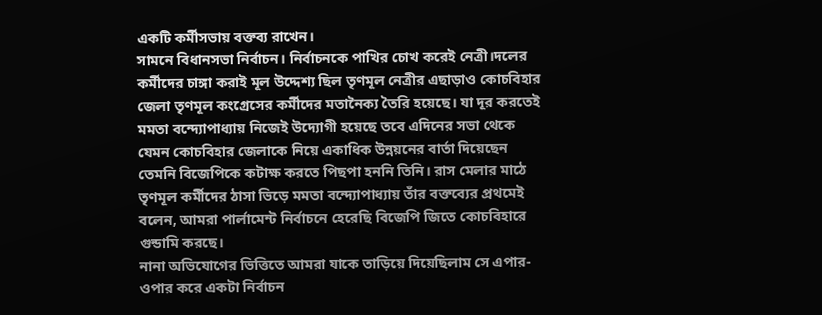একটি কর্মীসভায় বক্তব্য রাখেন।
সামনে বিধানসভা নির্বাচন। নির্বাচনকে পাখির চোখ করেই নেত্রী।দলের কর্মীদের চাঙ্গা করাই মূল উদ্দেশ্য ছিল তৃণমূল নেত্রীর এছাড়াও কোচবিহার জেলা তৃণমূল কংগ্রেসের কর্মীদের মতানৈক্য তৈরি হয়েছে। যা দূর করতেই মমতা বন্দ্যোপাধ্যায় নিজেই উদ্যোগী হয়েছে তবে এদিনের সভা থেকে যেমন কোচবিহার জেলাকে নিয়ে একাধিক উন্নয়নের বার্তা দিয়েছেন তেমনি বিজেপিকে কটাক্ষ করতে পিছপা হননি তিনি। রাস মেলার মাঠে তৃণমূল কর্মীদের ঠাসা ভিড়ে মমতা বন্দ্যোপাধ্যায় তাঁর বক্তব্যের প্রথমেই বলেন, আমরা পার্লামেন্ট নির্বাচনে হেরেছি বিজেপি জিতে কোচবিহারে গুন্ডামি করছে।
নানা অভিযোগের ভিত্তিতে আমরা যাকে তাড়িয়ে দিয়েছিলাম সে এপার-ওপার করে একটা নির্বাচন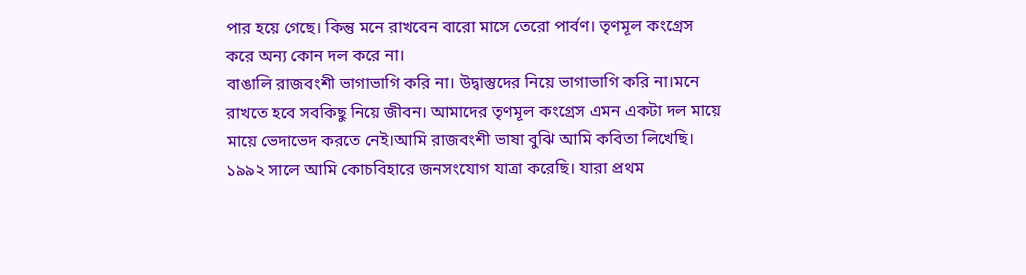পার হয়ে গেছে। কিন্তু মনে রাখবেন বারো মাসে তেরো পার্বণ। তৃণমূল কংগ্রেস করে অন্য কোন দল করে না।
বাঙালি রাজবংশী ভাগাভাগি করি না। উদ্বাস্তুদের নিয়ে ভাগাভাগি করি না।মনে রাখতে হবে সবকিছু নিয়ে জীবন। আমাদের তৃণমূল কংগ্রেস এমন একটা দল মায়ে মায়ে ভেদাভেদ করতে নেই।আমি রাজবংশী ভাষা বুঝি আমি কবিতা লিখেছি।
১৯৯২ সালে আমি কোচবিহারে জনসংযোগ যাত্রা করেছি। যারা প্রথম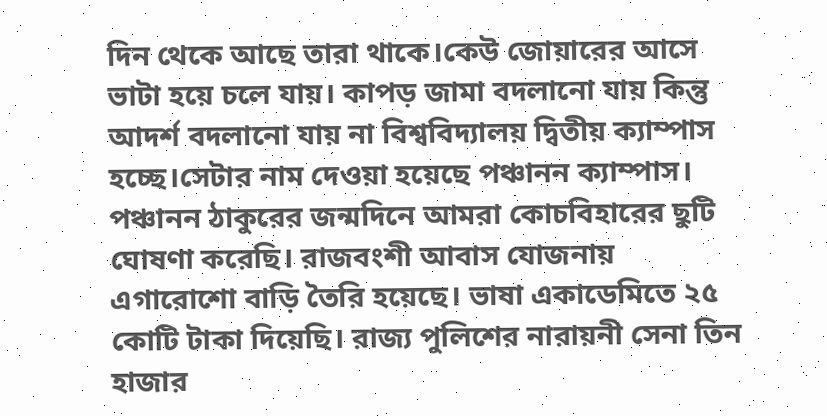দিন থেকে আছে তারা থাকে।কেউ জোয়ারের আসে ভাটা হয়ে চলে যায়। কাপড় জামা বদলানো যায় কিন্তু আদর্শ বদলানো যায় না বিশ্ববিদ্যালয় দ্বিতীয় ক্যাম্পাস হচ্ছে।সেটার নাম দেওয়া হয়েছে পঞ্চানন ক্যাম্পাস। পঞ্চানন ঠাকুরের জন্মদিনে আমরা কোচবিহারের ছুটি ঘোষণা করেছি। রাজবংশী আবাস যোজনায় এগারোশো বাড়ি তৈরি হয়েছে। ভাষা একাডেমিতে ২৫ কোটি টাকা দিয়েছি। রাজ্য পুলিশের নারায়নী সেনা তিন হাজার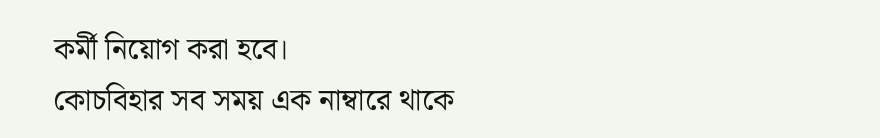কর্মী নিয়োগ করা হবে।
কোচবিহার সব সময় এক নাম্বারে থাকে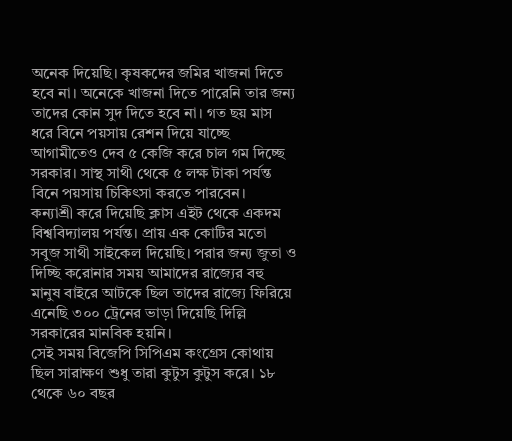অনেক দিয়েছি। কৃষকদের জমির খাজনা দিতে হবে না। অনেকে খাজনা দিতে পারেনি তার জন্য তাদের কোন সুদ দিতে হবে না। গত ছয় মাস ধরে বিনে পয়সায় রেশন দিয়ে যাচ্ছে আগামীতেও দেব ৫ কেজি করে চাল গম দিচ্ছে সরকার। সাস্থ সাথী থেকে ৫ লক্ষ টাকা পর্যন্ত বিনে পয়সায় চিকিৎসা করতে পারবেন।
কন্যাশ্রী করে দিয়েছি ক্লাস এইট থেকে একদম বিশ্ববিদ্যালয় পর্যন্ত। প্রায় এক কোটির মতো সবুজ সাথী সাইকেল দিয়েছি। পরার জন্য জুতা ও দিচ্ছি করোনার সময় আমাদের রাজ্যের বহু মানুষ বাইরে আটকে ছিল তাদের রাজ্যে ফিরিয়ে এনেছি ৩০০ ট্রেনের ভাড়া দিয়েছি দিল্লি সরকারের মানবিক হয়নি।
সেই সময় বিজেপি সিপিএম কংগ্রেস কোথায় ছিল সারাক্ষণ শুধু তারা কুটুস কুটুস করে। ১৮ থেকে ৬০ বছর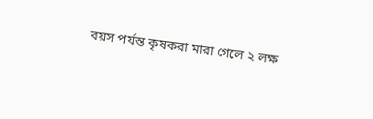বয়স পর্যন্ত কৃষকরা মারা গেলে ২ লক্ষ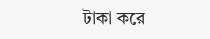টাকা করে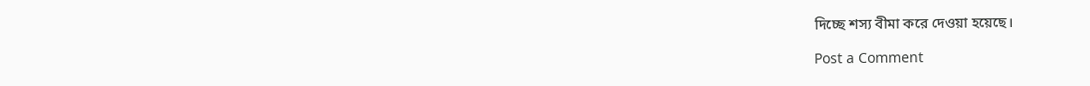দিচ্ছে শস্য বীমা করে দেওয়া হয়েছে।

Post a Comment